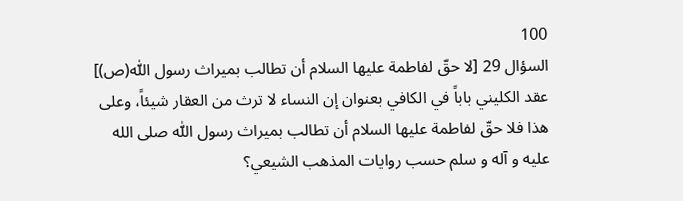100
السؤال 29 [لا حقّ لفاطمة عليها السلام أن تطالب بميراث رسول اللّٰه(ص)]
عقد الكليني باباً في الكافي بعنوان إن النساء لا ترث من العقار شيئاً، وعلى هذا فلا حقّ لفاطمة عليها السلام أن تطالب بميراث رسول اللّٰه صلى الله عليه و آله و سلم حسب روايات المذهب الشيعي؟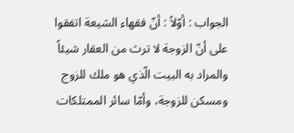الجواب : أوّلاً : أنّ فقهاء الشيعة اتفقوا على أنّ الزوجة لا ترث من العقار شيئاً والمراد به البيت الّذي هو ملك للزوج ومسكن للزوجة، وأمّا سائر الممتلكات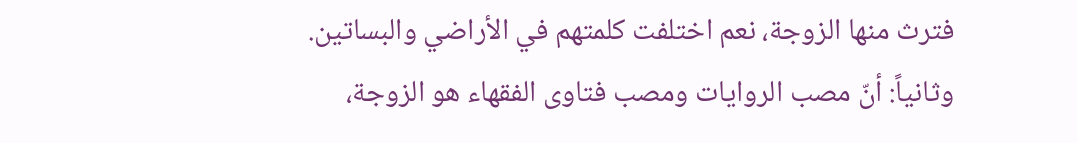فترث منها الزوجة، نعم اختلفت كلمتهم في الأراضي والبساتين.
وثانياً: أنّ مصب الروايات ومصب فتاوى الفقهاء هو الزوجة،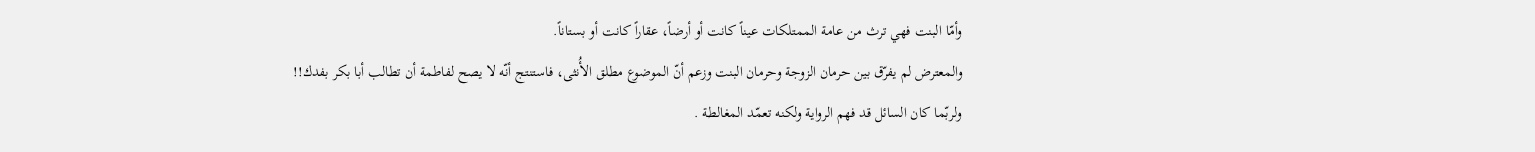وأمّا البنت فهي ترث من عامة الممتلكات عيناً كانت أو أرضاً، عقاراً كانت أو بستاناً.
والمعترض لم يفرّق بين حرمان الزوجة وحرمان البنت وزعم أنّ الموضوع مطلق الأُنثى، فاستنتج أنّه لا يصح لفاطمة أن تطالب أبا بكر بفدك!!
ولربّما كان السائل قد فهم الرواية ولكنه تعمّد المغالطة .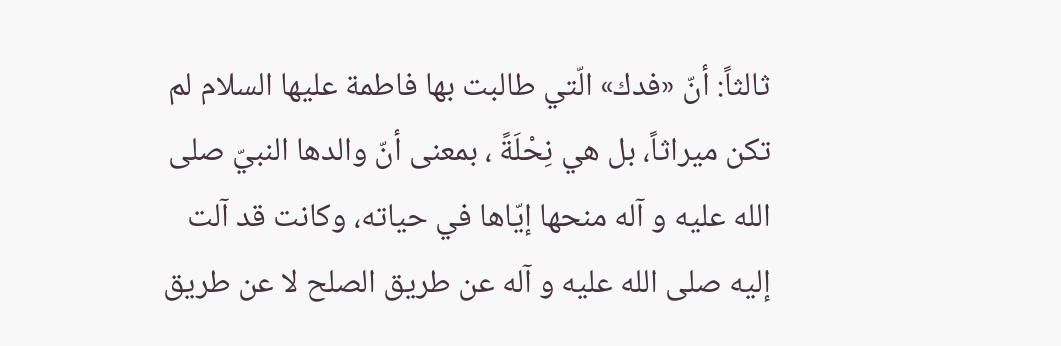ثالثاً: أنّ «فدك» الّتي طالبت بها فاطمة عليها السلام لم تكن ميراثاً، بل هي نِحْلَةً ، بمعنى أنّ والدها النبيّ صلى الله عليه و آله منحها إيّاها في حياته، وكانت قد آلت إليه صلى الله عليه و آله عن طريق الصلح لا عن طريق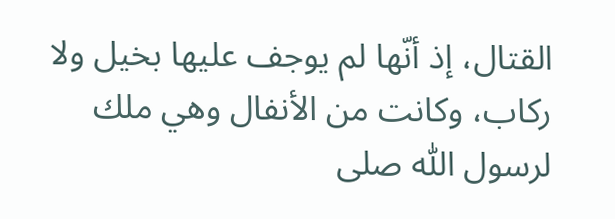القتال، إذ أنّها لم يوجف عليها بخيل ولا ركاب، وكانت من الأنفال وهي ملك لرسول اللّٰه صلى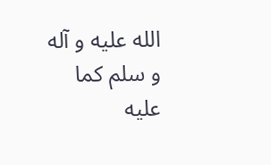الله عليه و آله و سلم كما عليه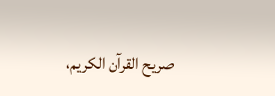صريح القرآن الكريم،